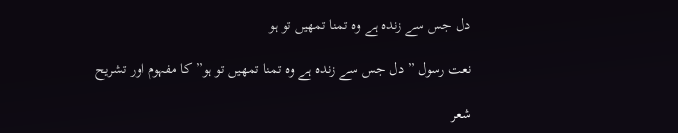دل جس سے زندہ ہے وہ تمنا تمھیں تو ہو

نعت رسول ” دل جس سے زندہ ہے وہ تمنا تمھیں تو ہو” کا مفہوم اور تشریح

شعر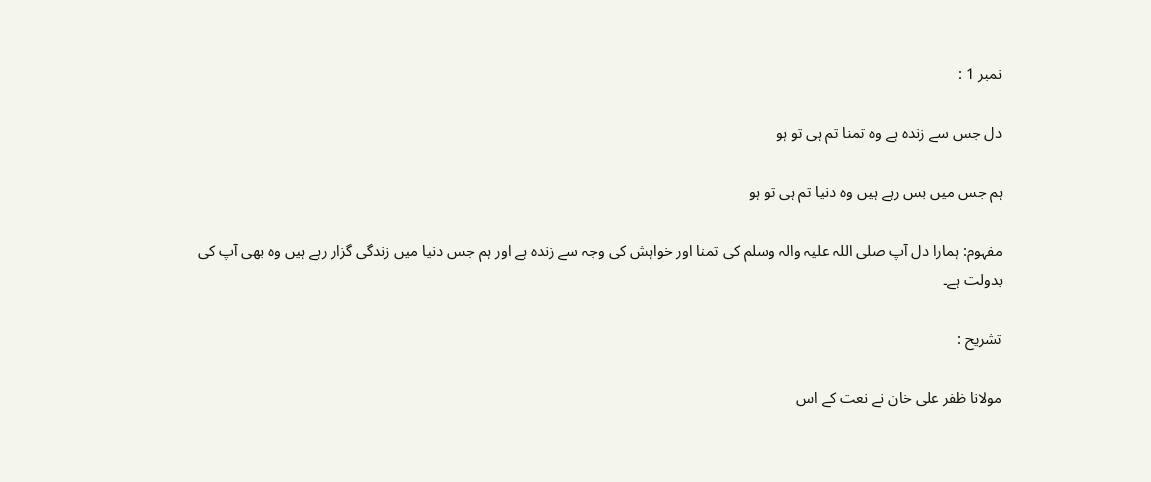نمبر 1 :

دل جس سے زندہ ہے وہ تمنا تم ہی تو ہو

ہم جس میں بس رہے ہیں وہ دنیا تم ہی تو ہو

مفہوم: ہمارا دل آپ صلی اللہ علیہ والہ وسلم کی تمنا اور خواہش کی وجہ سے زندہ ہے اور ہم جس دنیا میں زندگی گزار رہے ہیں وہ بھی آپ کی بدولت ہے۔

تشریح :

مولانا ظفر علی خان نے نعت کے اس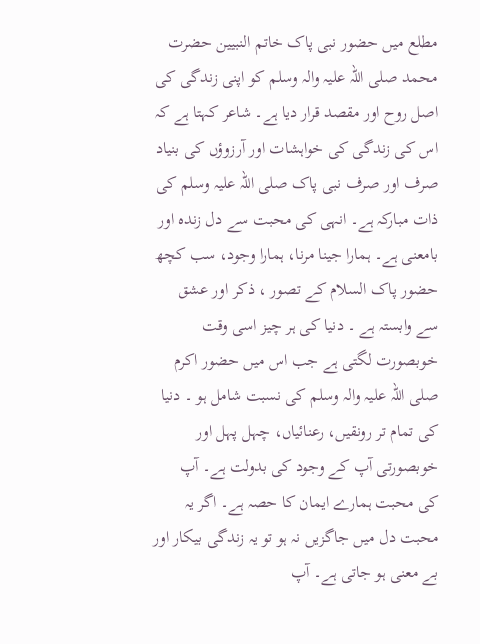مطلع میں حضور نبی پاک خاتم النبیین حضرت محمد صلی اللہ علیہ والہ وسلم کو اپنی زندگی کی اصل روح اور مقصد قرار دیا ہے۔ شاعر کہتا ہے کہ اس کی زندگی کی خواہشات اور آرزوؤں کی بنیاد صرف اور صرف نبی پاک صلی اللہ علیہ وسلم کی ذات مبارکہ ہے۔ انہی کی محبت سے دل زندہ اور بامعنی ہے۔ ہمارا جینا مرنا، ہمارا وجود، سب کچھ حضور پاک السلام کے تصور ، ذکر اور عشق سے وابستہ ہے ۔ دنیا کی ہر چیز اسی وقت خوبصورت لگتی ہے جب اس میں حضور اکرم صلی اللہ علیہ والہ وسلم کی نسبت شامل ہو ۔ دنیا کی تمام تر رونقیں، رعنائیاں، چہل پہل اور خوبصورتی آپ کے وجود کی بدولت ہے۔ آپ  کی محبت ہمارے ایمان کا حصہ ہے۔ اگر یہ محبت دل میں جاگزیں نہ ہو تو یہ زندگی بیکار اور بے معنی ہو جاتی ہے۔ آپ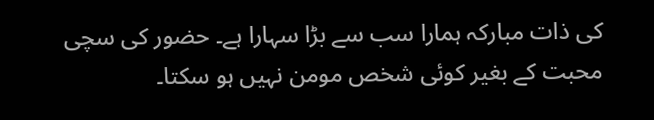کی ذات مبارکہ ہمارا سب سے بڑا سہارا ہے۔ حضور کی سچی محبت کے بغیر کوئی شخص مومن نہیں ہو سکتا۔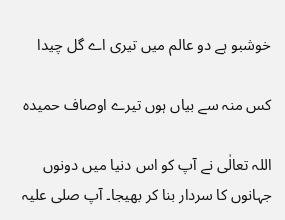خوشبو ہے دو عالم میں تیری اے گل چیدا

کس منہ سے بیاں ہوں تیرے اوصاف حمیدہ

اللہ تعالٰی نے آپ کو اس دنیا میں دونوں جہانوں کا سردار بنا کر بھیجا۔ آپ صلی علیہ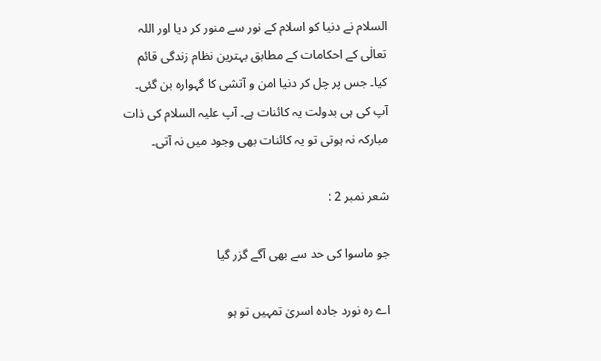السلام نے دنیا کو اسلام کے نور سے منور کر دیا اور اللہ تعالٰی کے احکامات کے مطابق بہترین نظام زندگی قائم کیا۔ جس پر چل کر دنیا امن و آتشی کا گہوارہ بن گئی۔ آپ کی ہی بدولت یہ کائنات ہے۔ آپ علیہ السلام کی ذات مبارکہ نہ ہوتی تو یہ کائنات بھی وجود میں نہ آتی۔

شعر نمبر 2 :

جو ماسوا کی حد سے بھی آگے گزر گیا

اے رہ نورد جادہ اسریٰ تمہیں تو ہو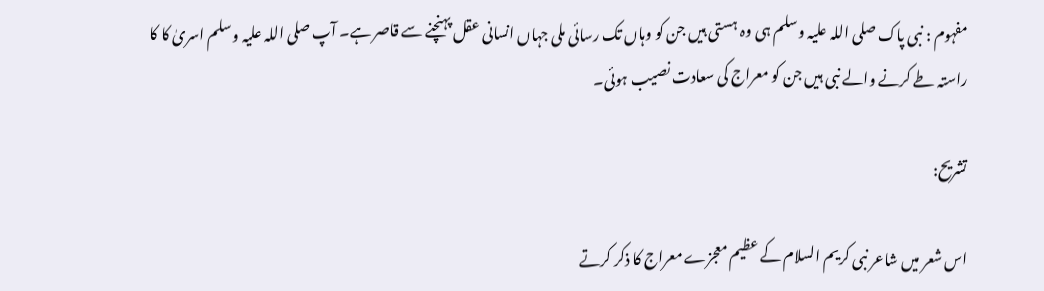مفہوم : نبی پاک صلی اللہ علیہ وسلم ہی وہ ہستی ہیں جن کو وہاں تک رسائی ملی جہاں انسانی عقل پہنچنے سے قاصر ہے۔ آپ صلی اللہ علیہ وسلم اسریٰ کا کا راستہ طے کرنے والے نبی ہیں جن کو معراج کی سعادت نصیب ہوئی۔

تشریح:

اس شعر میں شاعر نبی کریم السلام کے عظیم معجزے معراج کا ذکر کرتے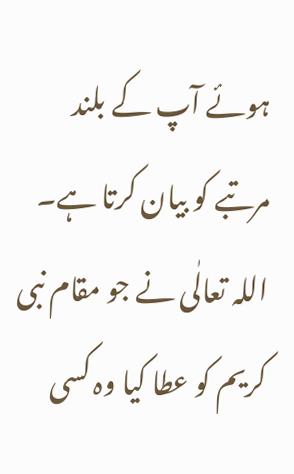ہوئے آپ کے بلند مرتبے کو بیان کرتا ہے۔ اللہ تعالٰی نے جو مقام نبی کریم کو عطا کیا وہ کسی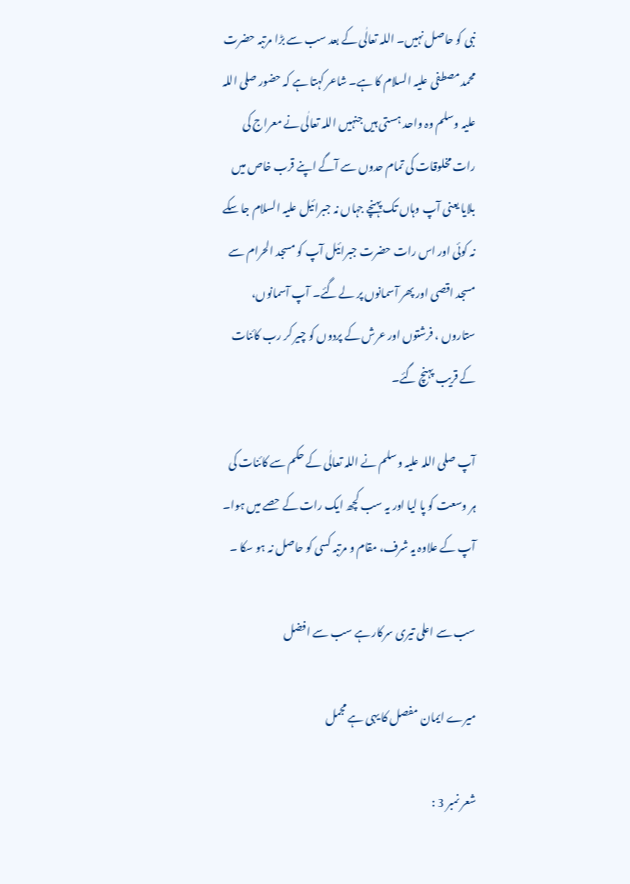نبی کو حاصل نہیں۔ اللہ تعالٰی کے بعد سب سے بڑا مرتبہ حضرت محمد مصطفی علیہ السلام کا ہے۔ شاعر کہتا ہے کہ حضور صلی اللہ علیہ وسلم وہ واحد ہستی ہیں جنہیں اللہ تعالٰی نے معراج کی رات مخلوقات کی تمام حدوں سے آگے اپنے قرب خاص میں بلایا یعنی آپ وہاں تک پہنچے جہاں نہ جبرائیل علیہ السلام جا سکے نہ کوئی اور اس رات حضرت جبرائیل آپ کو مسجد الحرام سے مسجد اقصی اور پھر آسمانوں پر لے گئے۔ آپ آسمانوں، ستاروں ، فرشتوں اور عرش کے پردوں کو چیر کر رب کائنات کے قریب پہنچ گئے۔

آپ صلی اللہ علیہ وسلم نے اللہ تعالٰی کے حکم سے کائنات کی ہر وسعت کو پا لیا اور یہ سب کچھ ایک رات کے حصے میں ہوا۔ آپ کے علاوہ یہ شرف، مقام و مرتبہ کسی کو حاصل نہ ہو سکا ۔

سب سے اعلی تیری سرکار ہے سب سے افضل

میرے ایمان مفصل کا یہی ہے مجمل

شعر نمبر 3 :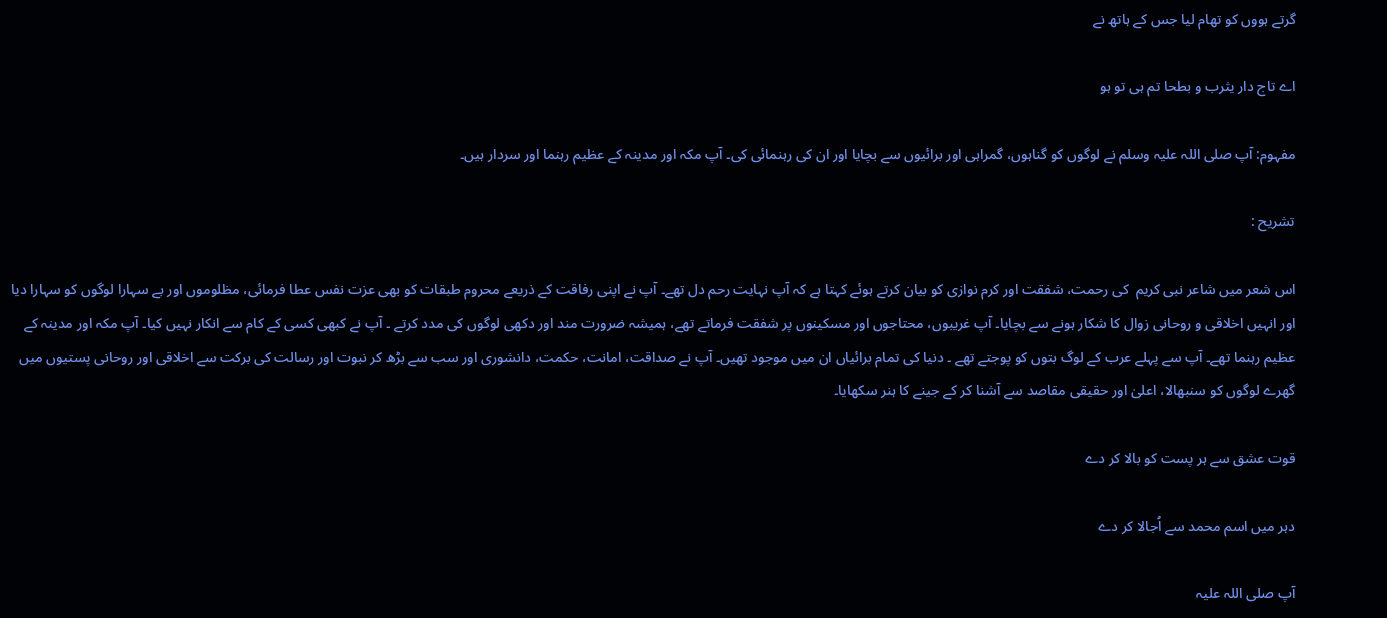گرتے ہووں کو تھام لیا جس کے ہاتھ نے

اے تاج دار یثرب و بطحا تم ہی تو ہو

مفہوم: آپ صلی اللہ علیہ وسلم نے لوگوں کو گناہوں، گمراہی اور برائیوں سے بچایا اور ان کی رہنمائی کی۔ آپ مکہ اور مدینہ کے عظیم رہنما اور سردار ہیں۔

تشریح :

اس شعر میں شاعر نبی کریم  کی رحمت، شفقت اور کرم نوازی کو بیان کرتے ہوئے کہتا ہے کہ آپ نہایت رحم دل تھے۔ آپ نے اپنی رفاقت کے ذریعے محروم طبقات کو بھی عزت نفس عطا فرمائی، مظلوموں اور بے سہارا لوگوں کو سہارا دیا اور انہیں اخلاقی و روحانی زوال کا شکار ہونے سے بچایا۔ آپ غریبوں، محتاجوں اور مسکینوں پر شفقت فرماتے تھے، ہمیشہ ضرورت مند اور دکھی لوگوں کی مدد کرتے ۔ آپ نے کبھی کسی کے کام سے انکار نہیں کیا۔ آپ مکہ اور مدینہ کے عظیم رہنما تھے۔ آپ سے پہلے عرب کے لوگ بتوں کو پوجتے تھے ۔ دنیا کی تمام برائیاں ان میں موجود تھیں۔ آپ نے صداقت، امانت، حکمت، دانشوری اور سب سے بڑھ کر نبوت اور رسالت کی برکت سے اخلاقی اور روحانی پستیوں میں گھرے لوگوں کو سنبھالا، اعلیٰ اور حقیقی مقاصد سے آشنا کر کے جینے کا ہنر سکھایا۔

قوت عشق سے ہر پست کو بالا کر دے

دہر میں اسم محمد سے اُجالا کر دے

آپ صلی اللہ علیہ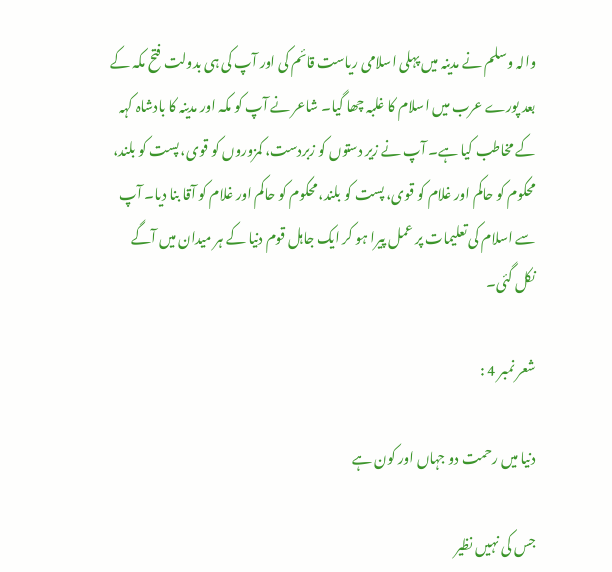والہ وسلم نے مدینہ میں پہلی اسلامی ریاست قائم کی اور آپ کی ہی بدولت فتح مکہ کے بعد پورے عرب میں اسلام کا غلبہ چھا گیا۔ شاعر نے آپ کو مکہ اور مدینہ کا بادشاہ کہہ کے مخاطب کیا ہے۔ آپ نے زیر دستوں کو زبردست، کمزوروں کو قوی، پست کو بلند، محکوم کو حاکم اور غلام کو قوی، پست کو بلند، محکوم کو حاکم اور غلام کو آقا بنا دیا۔ آپ سے اسلام کی تعلیمات پر عمل پیرا ہو کر ایک جاہل قوم دنیا کے ہر میدان میں آگے نکل گئی۔

شعر نمبر 4 :

دنیا میں رحمت دو جہاں اور کون ہے

جس کی نہیں نظیر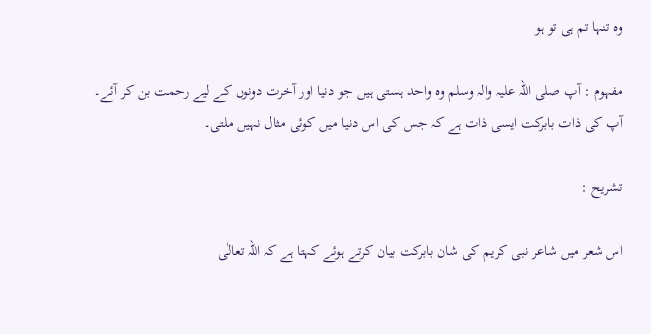وہ تنہا تم ہی تو ہو

مفہوم : آپ صلی اللہ علیہ والہ وسلم وہ واحد ہستی ہیں جو دنیا اور آخرت دونوں کے لیے رحمت بن کر آئے۔ آپ کی ذات بابرکت ایسی ذات ہے کہ جس کی اس دنیا میں کوئی مثال نہیں ملتی۔

تشریح :

اس شعر میں شاعر نبی کریم کی شان بابرکت بیان کرتے ہوئے کہتا ہے کہ اللہ تعالٰی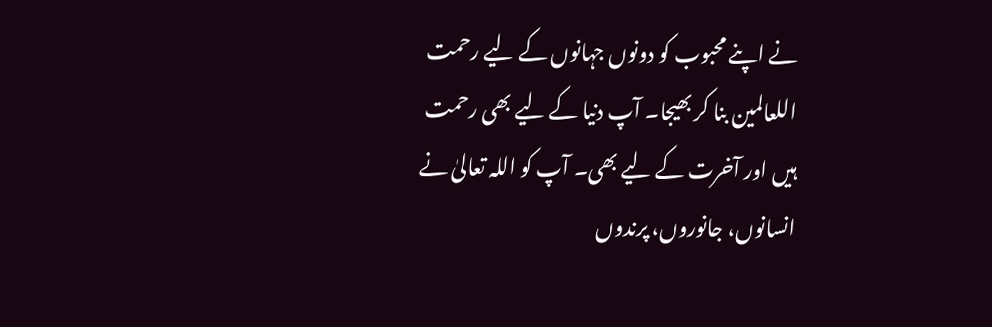نے اپنے محبوب کو دونوں جہانوں کے لیے رحمت اللعالمین بنا کر بھیجا۔ آپ دنیا کے لیے بھی رحمت ہیں اور آخرت کے لیے بھی۔ آپ کو اللہ تعالیٰ نے انسانوں، جانوروں، پرندوں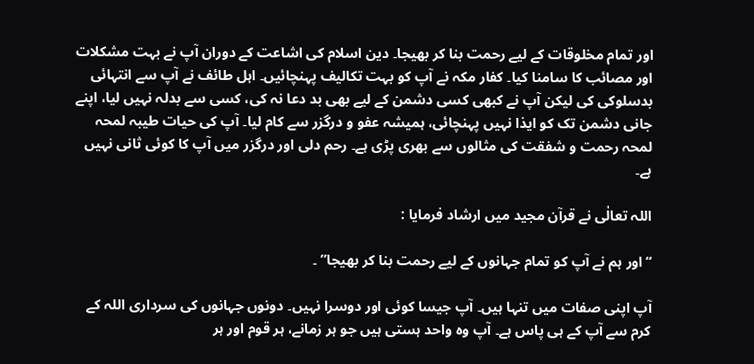اور تمام مخلوقات کے لیے رحمت بنا کر بھیجا۔ دین اسلام کی اشاعت کے دوران آپ نے بہت مشکلات اور مصائب کا سامنا کیا۔ کفار مکہ نے آپ کو بہت تکالیف پہنچائیں۔ اہل طائف نے آپ سے انتہائی بدسلوکی کی لیکن آپ نے کبھی کسی دشمن کے لیے بھی بد دعا نہ کی، کسی سے بدلہ نہیں لیا، اپنے جانی دشمن تک کو ایذا نہیں پہنچائی، ہمیشہ عفو و درگزر سے کام لیا۔ آپ کی حیات طیبہ لمحہ لمحہ رحمت و شفقت کی مثالوں سے بھری پڑی ہے۔ رحم دلی اور درگزر میں آپ کا کوئی ثانی نہیں ہے۔

اللہ تعالٰی نے قرآن مجید میں ارشاد فرمایا :

“اور ہم نے آپ کو تمام جہانوں کے لیے رحمت بنا کر بھیجا” ۔

آپ اپنی صفات میں تنہا ہیں۔ آپ جیسا کوئی اور دوسرا نہیں۔ دونوں جہانوں کی سرداری اللہ کے کرم سے آپ کے ہی پاس ہے۔ آپ وہ واحد ہستی ہیں جو ہر زمانے، ہر قوم اور ہر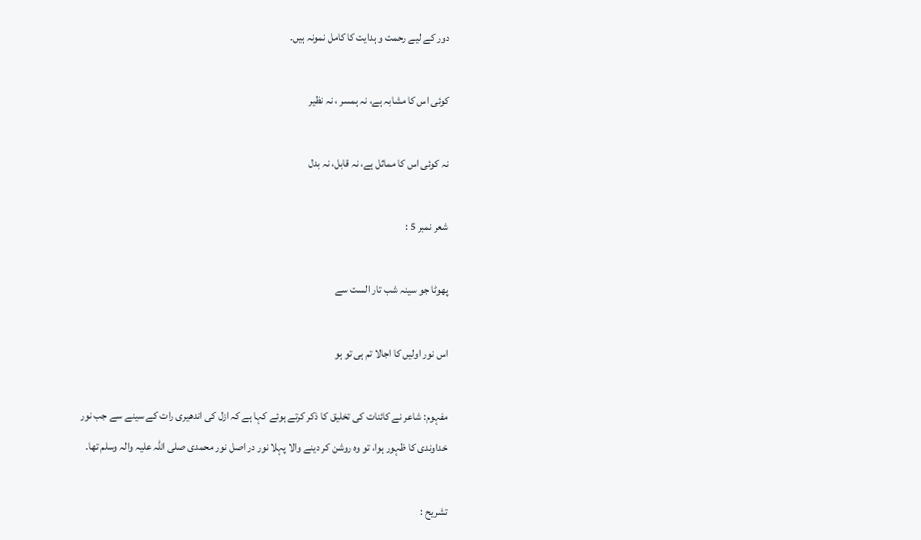دور کے لیے رحمت و ہدایت کا کامل نمونہ ہیں۔

کوئی اس کا مشابہ ہے، نہ ہمسر ، نہ نظیر

نہ کوئی اس کا مماثل ہے، نہ قابل، نہ بدل

شعر نمبر 5 :

پھوٹا جو سینہ شب تار الست سے

اس نور اولیں کا اجالا تم ہی تو ہو

مفہوم: شاعر نے کائنات کی تخلیق کا ذکر کرتے ہوئے کہا ہے کہ ازل کی اندھیری رات کے سینے سے جب نور خداوندی کا ظہور ہوا، تو وہ روشن کر دینے والا پہلا نور در اصل نور محمدی صلی اللہ علیہ والہ وسلم تھا۔

تشریح :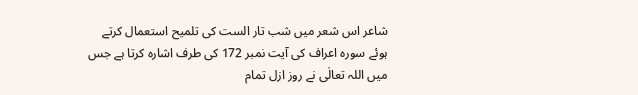شاعر اس شعر میں شب تار الست کی تلمیح استعمال کرتے ہوئے سورہ اعراف کی آیت نمبر 172 کی طرف اشارہ کرتا ہے جس میں اللہ تعالٰی نے روز ازل تمام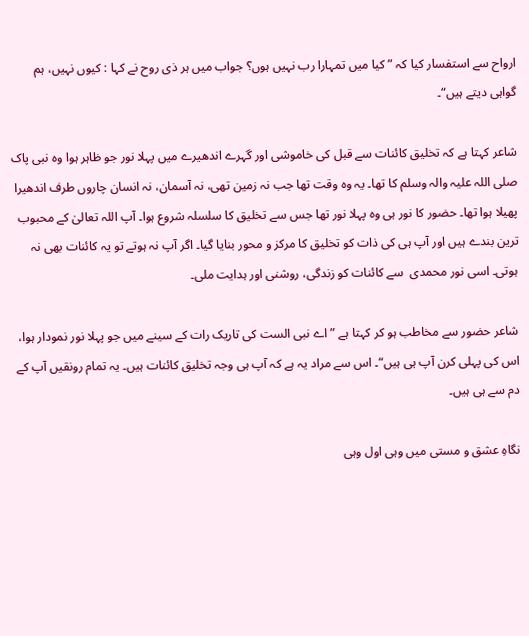ارواح سے استفسار کیا کہ ”کیا میں تمہارا رب نہیں ہوں؟ جواب میں ہر ذی روح نے کہا : کیوں نہیں، ہم گواہی دیتے ہیں“۔

شاعر کہتا ہے کہ تخلیق کائنات سے قبل کی خاموشی اور گہرے اندھیرے میں پہلا نور جو ظاہر ہوا وہ نبی پاک صلی اللہ علیہ والہ وسلم کا تھا۔ یہ وہ وقت تھا جب نہ زمین تھی، نہ آسمان، نہ انسان چاروں طرف اندھیرا پھیلا ہوا تھا۔ حضور کا نور ہی وہ پہلا نور تھا جس سے تخلیق کا سلسلہ شروع ہوا۔ آپ اللہ تعالیٰ کے محبوب ترین بندے ہیں اور آپ ہی کی ذات کو تخلیق کا مرکز و محور بنایا گیا۔ اگر آپ نہ ہوتے تو یہ کائنات بھی نہ ہوتی۔ اسی نور محمدی  سے کائنات کو زندگی، روشنی اور ہدایت ملی۔

شاعر حضور سے مخاطب ہو کر کہتا ہے ” اے نبی الست کی تاریک رات کے سینے میں جو پہلا نور نمودار ہوا، اس کی پہلی کرن آپ ہی ہیں“۔ اس سے مراد یہ ہے کہ آپ ہی وجہ تخلیق کائنات ہیں۔ یہ تمام رونقیں آپ کے دم سے ہی ہیں۔

نگاہِ عشق و مستی میں وہی اول وہی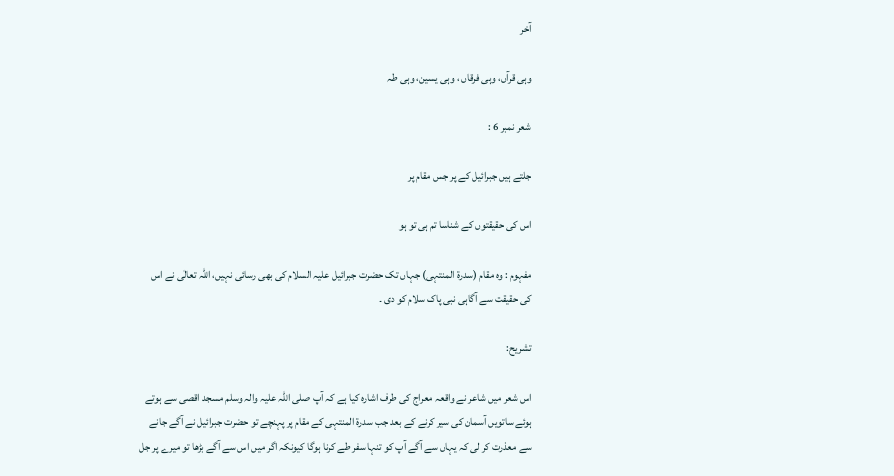آخر

وہی قرآں، وہی فرقاں ، وہی یسین، وہی طہ

شعر نمبر 6 :

جلتے ہیں جبرائیل کے پر جس مقام پر

اس کی حقیقتوں کے شناسا تم ہی تو ہو

مفہوم : وہ مقام (سدرۃ المنتہی) جہاں تک حضرت جبرائیل علیہ السلام کی بھی رسائی نہیں، اللہ تعالٰی نے اس کی حقیقت سے آگاہی نبی پاک سلام کو دی ۔

تشریح:

اس شعر میں شاعر نے واقعہ معراج کی طرف اشارہ کیا ہے کہ آپ صلی اللہ علیہ والہ وسلم مسجد اقصی سے ہوتے ہوئے ساتویں آسمان کی سیر کرنے کے بعد جب سدرۃ المنتہی کے مقام پر پہنچے تو حضرت جبرائیل نے آگے جانے سے معذرت کر لی کہ یہاں سے آگے آپ کو تنہا سفر طے کرنا ہوگا کیونکہ اگر میں اس سے آگے بڑھا تو میرے پر جل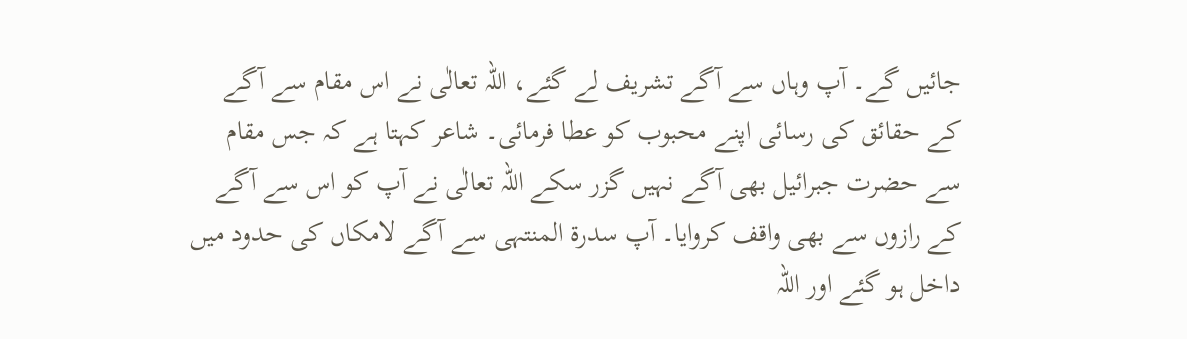جائیں گے۔ آپ وہاں سے آگے تشریف لے گئے، اللہ تعالٰی نے اس مقام سے آگے کے حقائق کی رسائی اپنے محبوب کو عطا فرمائی۔ شاعر کہتا ہے کہ جس مقام سے حضرت جبرائیل بھی آگے نہیں گزر سکے اللہ تعالٰی نے آپ کو اس سے آگے کے رازوں سے بھی واقف کروایا۔ آپ سدرۃ المنتہی سے آگے لامکاں کی حدود میں داخل ہو گئے اور اللہ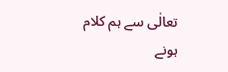تعالٰی سے ہم کلام ہونے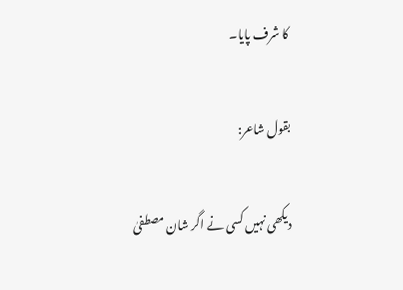کا شرف پایا۔

بقول شاعر:

دیکھی نہیں کسی نے اگر شان مصطفیٰ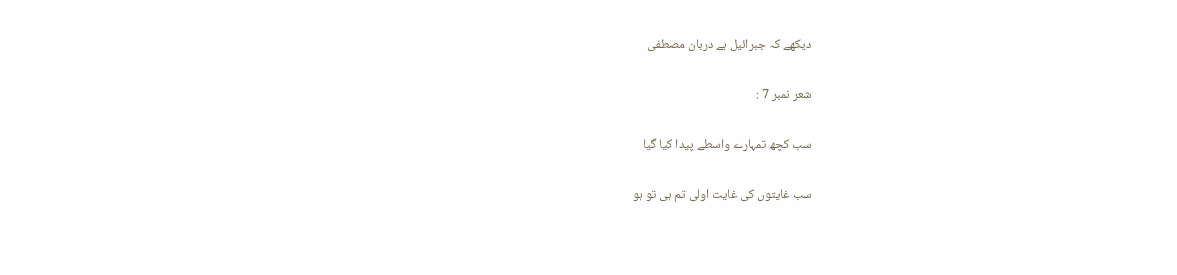دیکھے کہ جبرائیل ہے دربان مصطفی

شعر نمبر 7 :

سب کچھ تمہارے واسطے پیدا کیا گیا

سب غایتوں کی غایت اولی تم ہی تو ہو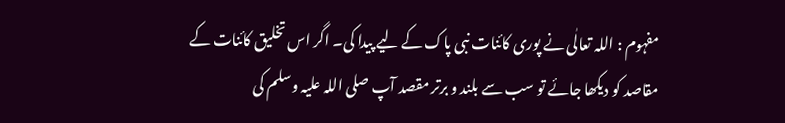مفہوم : اللہ تعالٰی نے پوری کائنات نبی پاک کے لیے پیدا کی۔ اگر اس تخلیق کائنات کے مقاصد کو دیکھا جائے تو سب سے بلند و برتر مقصد آپ صلی اللہ علیہ وسلم کی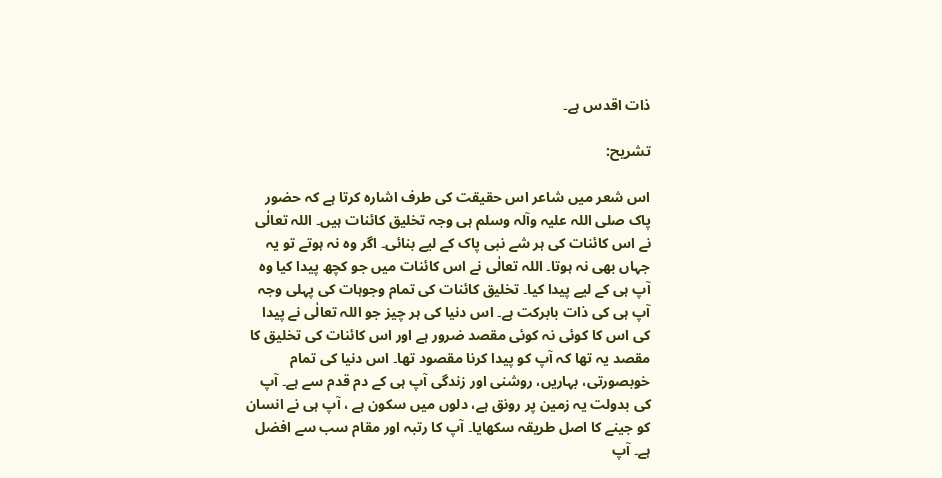ذات اقدس ہے۔

تشریح:

اس شعر میں شاعر اس حقیقت کی طرف اشارہ کرتا ہے کہ حضور پاک صلی اللہ علیہ وآلہ وسلم ہی وجہ تخلیق کائنات ہیں۔ اللہ تعالٰی نے اس کائنات کی ہر شے نبی پاک کے لیے بنائی۔ اگر وہ نہ ہوتے تو یہ جہاں بھی نہ ہوتا۔ اللہ تعالٰی نے اس کائنات میں جو کچھ پیدا کیا وہ آپ ہی کے لیے پیدا کیا۔ تخلیق کائنات کی تمام وجوہات کی پہلی وجہ آپ ہی کی ذات بابرکت ہے۔ اس دنیا کی ہر چیز جو اللہ تعالٰی نے پیدا کی اس کا کوئی نہ کوئی مقصد ضرور ہے اور اس کائنات کی تخلیق کا مقصد یہ تھا کہ آپ کو پیدا کرنا مقصود تھا۔ اس دنیا کی تمام خوبصورتی، بہاریں، روشنی اور زندگی آپ ہی کے دم قدم سے ہے۔ آپ کی بدولت یہ زمین پر رونق ہے، دلوں میں سکون ہے ، آپ ہی نے انسان کو جینے کا اصل طریقہ سکھایا۔ آپ کا رتبہ اور مقام سب سے افضل ہے۔ آپ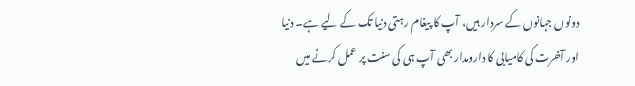دونوں جہانوں کے سردار ہیں، آپ کا پیغام رہتی دنیا تک کے لیے ہے۔ دنیا اور آخرت کی کامیابی کا دارومدار بھی آپ ہی کی سنت پر عمل کرنے میں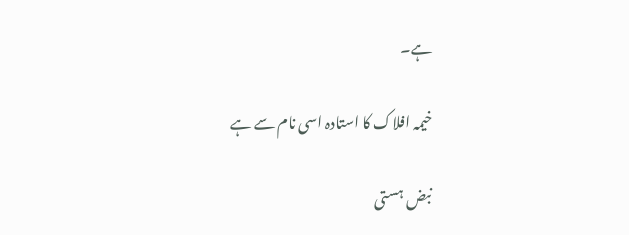ہے۔

خیمہ افلاک کا استادہ اسی نام سے ہے

نبض ہستی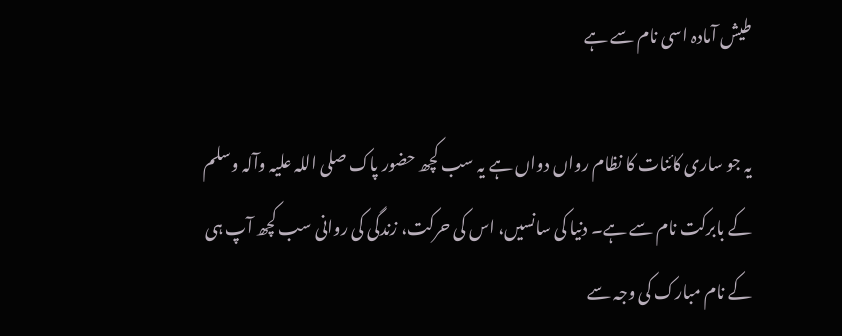طیش آمادہ اسی نام سے ہے

یہ جو ساری کائنات کا نظام رواں دواں ہے یہ سب کچھ حضور پاک صلی اللہ علیہ وآلہ وسلم کے بابرکت نام سے ہے۔ دنیا کی سانسیں، اس کی حرکت، زندگی کی روانی سب کچھ آپ ہی کے نام مبارک کی وجہ سے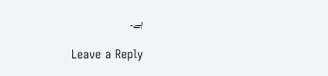ہے۔

Leave a Reply